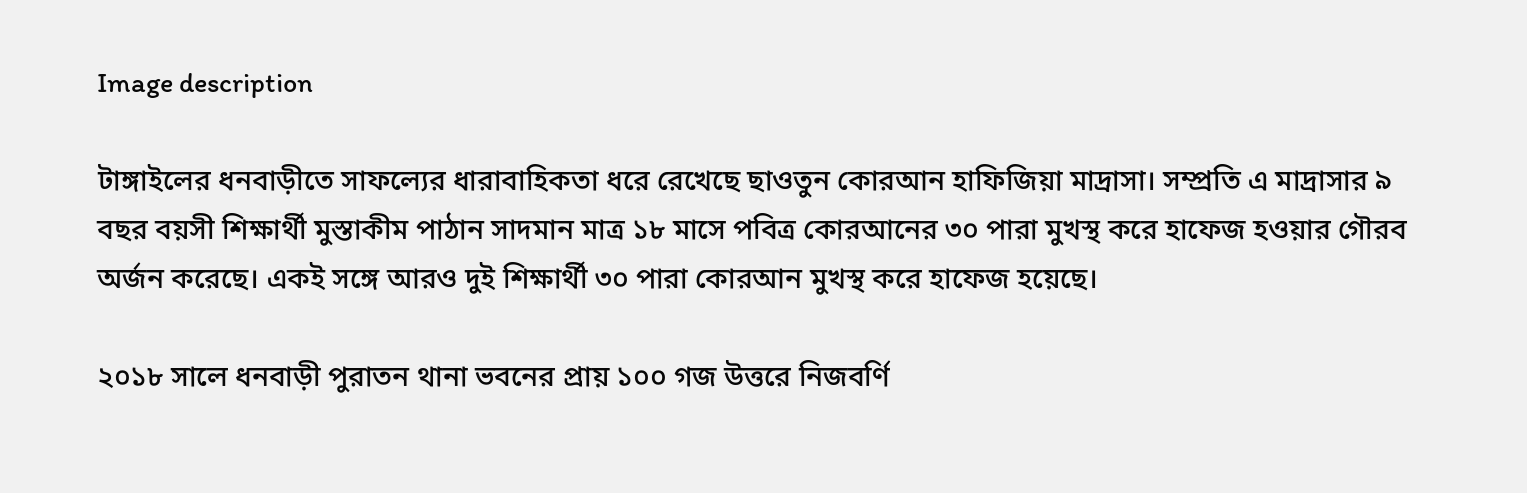Image description

টাঙ্গাইলের ধনবাড়ীতে সাফল্যের ধারাবাহিকতা ধরে রেখেছে ছাওতুন কোরআন হাফিজিয়া মাদ্রাসা। সম্প্রতি এ মাদ্রাসার ৯ বছর বয়সী শিক্ষার্থী মুস্তাকীম পাঠান সাদমান মাত্র ১৮ মাসে পবিত্র কোরআনের ৩০ পারা মুখস্থ করে হাফেজ হওয়ার গৌরব অর্জন করেছে। একই সঙ্গে আরও দুই শিক্ষার্থী ৩০ পারা কোরআন মুখস্থ করে হাফেজ হয়েছে।

২০১৮ সালে ধনবাড়ী পুরাতন থানা ভবনের প্রায় ১০০ গজ উত্তরে নিজবর্ণি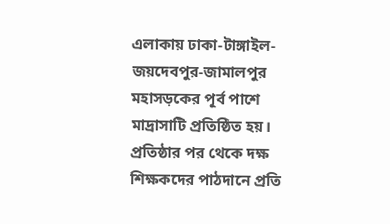এলাকায় ঢাকা-টাঙ্গাইল-জয়দেবপুর-জামালপুর মহাসড়কের পূর্ব পাশে মাদ্রাসাটি প্রতিষ্ঠিত হয়। প্রতিষ্ঠার পর থেকে দক্ষ শিক্ষকদের পাঠদানে প্রতি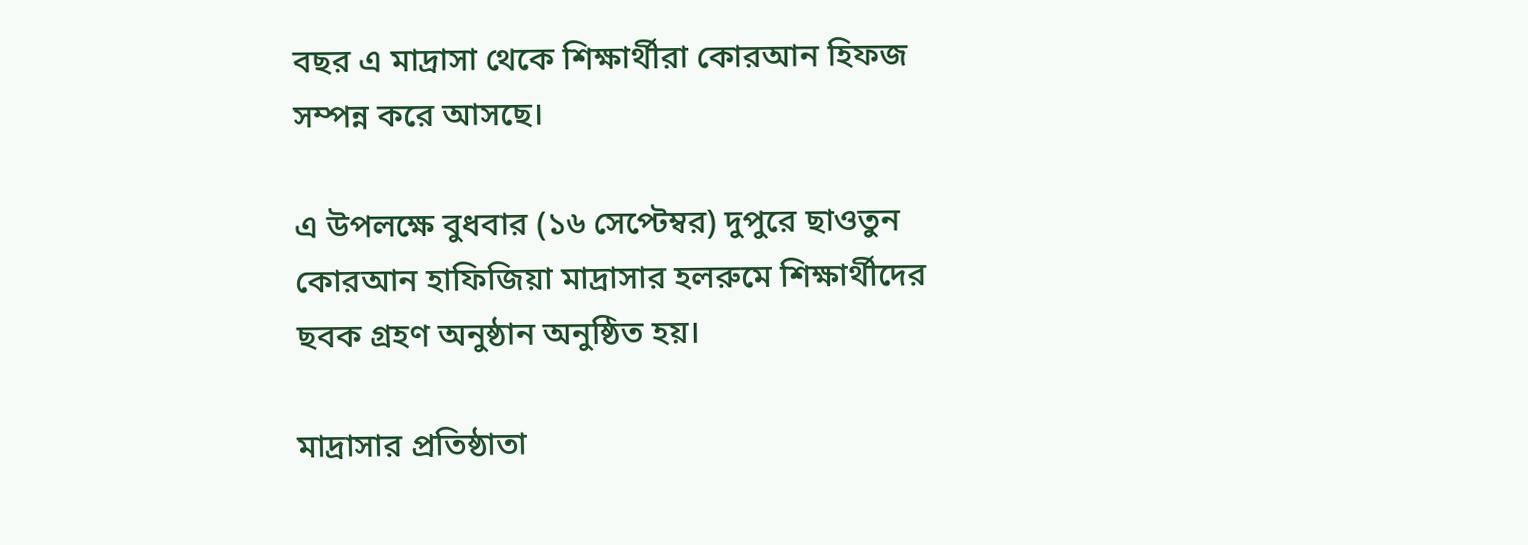বছর এ মাদ্রাসা থেকে শিক্ষার্থীরা কোরআন হিফজ সম্পন্ন করে আসছে।

এ উপলক্ষে বুধবার (১৬ সেপ্টেম্বর) দুপুরে ছাওতুন কোরআন হাফিজিয়া মাদ্রাসার হলরুমে শিক্ষার্থীদের ছবক গ্রহণ অনুষ্ঠান অনুষ্ঠিত হয়।

মাদ্রাসার প্রতিষ্ঠাতা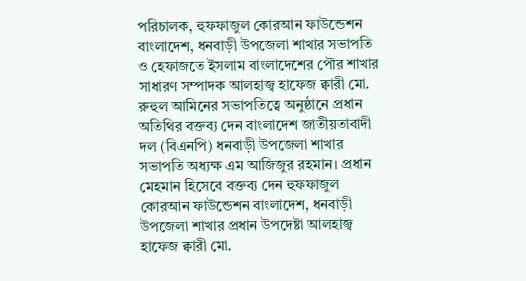পরিচালক, হুফফাজুল কোরআন ফাউন্ডেশন বাংলাদেশ, ধনবাড়ী উপজেলা শাখার সভাপতি ও হেফাজতে ইসলাম বাংলাদেশের পৌর শাখার সাধারণ সম্পাদক আলহাজ্ব হাফেজ ক্বারী মো. রুহুল আমিনের সভাপতিত্বে অনুষ্ঠানে প্রধান অতিথির বক্তব্য দেন বাংলাদেশ জাতীয়তাবাদী দল (বিএনপি) ধনবাড়ী উপজেলা শাখার সভাপতি অধ্যক্ষ এম আজিজুর রহমান। প্রধান মেহমান হিসেবে বক্তব্য দেন হুফফাজুল কোরআন ফাউন্ডেশন বাংলাদেশ, ধনবাড়ী উপজেলা শাখার প্রধান উপদেষ্টা আলহাজ্ব হাফেজ ক্বারী মো.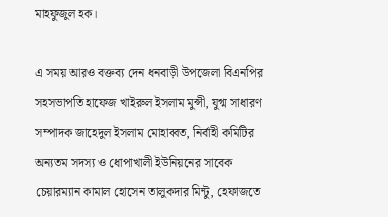মাহফুজুল হক।

এ সময় আরও বক্তব্য দেন ধনবাড়ী উপজেলা বিএনপির সহসভাপতি হাফেজ খাইরুল ইসলাম মুন্সী, যুগ্ম সাধারণ সম্পাদক জাহেদুল ইসলাম মোহাব্বত, নির্বাহী কমিটির অন্যতম সদস্য ও ধোপাখালী ইউনিয়নের সাবেক চেয়ারম্যান কামাল হোসেন তালুকদার মিন্টু, হেফাজতে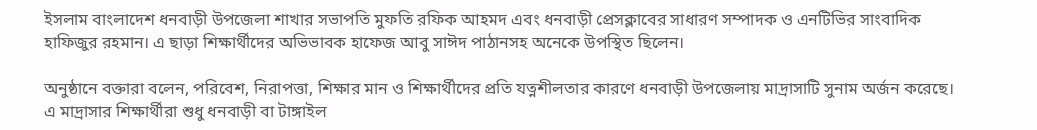ইসলাম বাংলাদেশ ধনবাড়ী উপজেলা শাখার সভাপতি মুফতি রফিক আহমদ এবং ধনবাড়ী প্রেসক্লাবের সাধারণ সম্পাদক ও এনটিভির সাংবাদিক হাফিজুর রহমান। এ ছাড়া শিক্ষার্থীদের অভিভাবক হাফেজ আবু সাঈদ পাঠানসহ অনেকে উপস্থিত ছিলেন।

অনুষ্ঠানে বক্তারা বলেন, পরিবেশ, নিরাপত্তা, শিক্ষার মান ও শিক্ষার্থীদের প্রতি যত্নশীলতার কারণে ধনবাড়ী উপজেলায় মাদ্রাসাটি সুনাম অর্জন করেছে। এ মাদ্রাসার শিক্ষার্থীরা শুধু ধনবাড়ী বা টাঙ্গাইল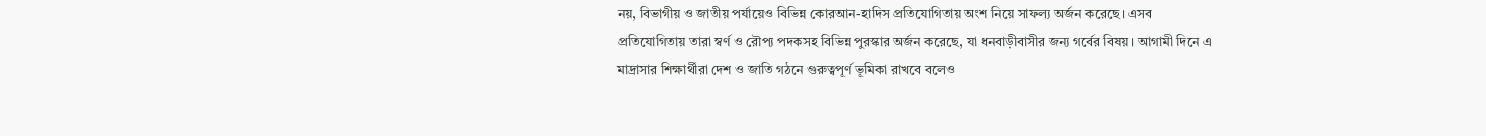নয়, বিভাগীয় ও জাতীয় পর্যায়েও বিভিন্ন কোরআন-হাদিস প্রতিযোগিতায় অংশ নিয়ে সাফল্য অর্জন করেছে। এসব প্রতিযোগিতায় তারা স্বর্ণ ও রৌপ্য পদকসহ বিভিন্ন পুরস্কার অর্জন করেছে, যা ধনবাড়ীবাসীর জন্য গর্বের বিষয়। আগামী দিনে এ মাদ্রাসার শিক্ষার্থীরা দেশ ও জাতি গঠনে গুরুত্বপূর্ণ ভূমিকা রাখবে বলেও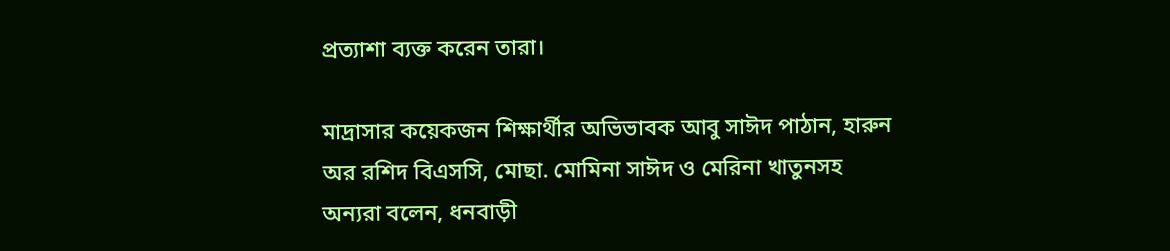প্রত্যাশা ব্যক্ত করেন তারা।

মাদ্রাসার কয়েকজন শিক্ষার্থীর অভিভাবক আবু সাঈদ পাঠান, হারুন অর রশিদ বিএসসি, মোছা. মোমিনা সাঈদ ও মেরিনা খাতুনসহ অন্যরা বলেন, ধনবাড়ী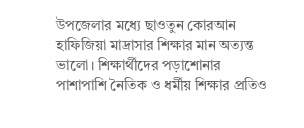উপজেলার মধ্যে ছাওতুন কোরআন হাফিজিয়া মাদ্রাসার শিক্ষার মান অত্যন্ত ভালো। শিক্ষার্থীদের পড়াশোনার পাশাপাশি নৈতিক ও ধর্মীয় শিক্ষার প্রতিও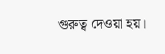গুরুত্ব দেওয়া হয়।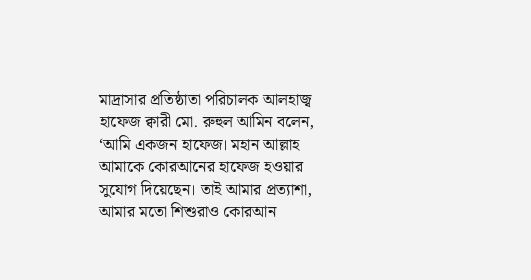মাদ্রাসার প্রতিষ্ঠাতা পরিচালক আলহাজ্ব হাফেজ ক্বারী মো. রুহুল আমিন বলেন, ‘আমি একজন হাফেজ। মহান আল্লাহ আমাকে কোরআনের হাফেজ হওয়ার সুযোগ দিয়েছেন। তাই আমার প্রত্যাশা, আমার মতো শিশুরাও কোরআন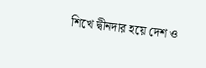শিখে দ্বীনদার হয়ে দেশ ও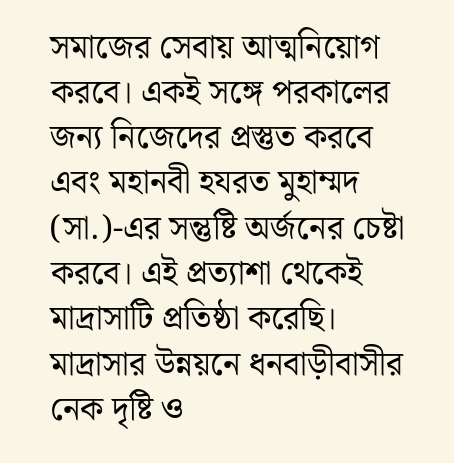সমাজের সেবায় আত্মনিয়োগ করবে। একই সঙ্গে পরকালের জন্য নিজেদের প্রস্তুত করবে এবং মহানবী হযরত মুহাম্মদ (সা.)-এর সন্তুষ্টি অর্জনের চেষ্টা করবে। এই প্রত্যাশা থেকেই মাদ্রাসাটি প্রতিষ্ঠা করেছি। মাদ্রাসার উন্নয়নে ধনবাড়ীবাসীর নেক দৃষ্টি ও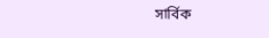সার্বিক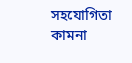সহযোগিতা কামনা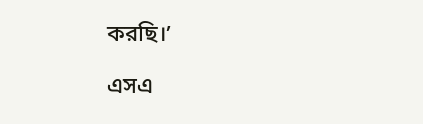করছি।’

এসএ